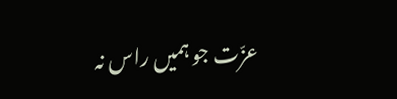عزّت جو ہمیں راس نہ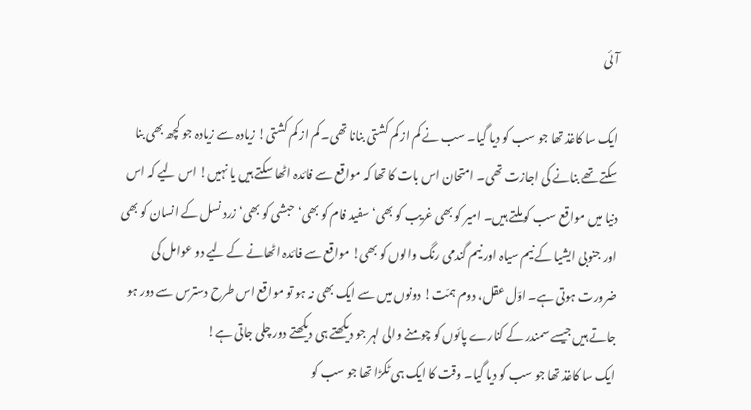آئی

ایک سا کاغذ تھا جو سب کو دیا گیا۔ سب نے کم از کم کشتی بنانا تھی۔ کم از کم کشتی! زیادہ سے زیادہ جو کچھ بھی بنا سکتے تھے بنانے کی اجازت تھی۔ امتحان اس بات کا تھا کہ مواقع سے فائدہ اٹھا سکتے ہیں یا نہیں! اس لیے کہ اس دنیا میں مواقع سب کو ملتے ہیں۔ امیر کو بھی غریب کو بھی‘ سفید فام کو بھی‘ حبشی کو بھی‘ زرد نسل کے انسان کو بھی اور جنوبی ایشیا کے نیم سیاہ اور نیم گندمی رنگ والوں کو بھی! مواقع سے فائدہ اٹھانے کے لیے دو عوامل کی ضرورت ہوتی ہے۔ اوّل عقل، دوم ہمّت! دونوں میں سے ایک بھی نہ ہو تو مواقع اس طرح دسترس سے دور ہو جاتے ہیں جیسے سمندر کے کنارے پائوں کو چومنے والی لہر جو دیکھتے ہی دیکھتے دور چلی جاتی ہے!
ایک سا کاغذ تھا جو سب کو دیا گیا۔ وقت کا ایک ہی ٹکڑا تھا جو سب کو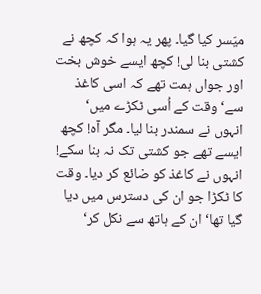میّسر کیا گیا۔ پھر یہ ہوا کہ کچھ نے کشتی بنا لی! کچھ ایسے خوش بخت اور جواں ہمت تھے کہ اسی کاغذ سے‘ وقت کے اُسی ٹکڑے میں‘ انہوں نے سمندر بنا لیا۔ مگر آہ! کچھ ایسے تھے جو کشتی تک نہ بنا سکے! انہوں نے کاغذ کو ضائع کر دیا۔ وقت کا ٹکڑا جو ان کی دسترس میں دیا گیا تھا‘ ان کے ہاتھ سے نکل کر‘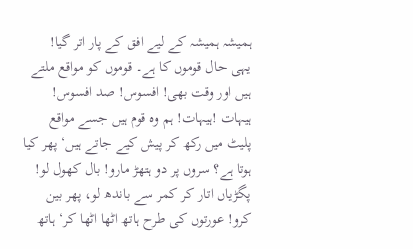ہمیشہ ہمیشہ کے لیے افق کے پار اتر گیا!
یہی حال قوموں کا ہے۔ قوموں کو مواقع ملتے ہیں اور وقت بھی! افسوس! صد افسوس! ہیہات !ہیہات! ہم وہ قوم ہیں جسے مواقع پلیٹ میں رکھ کر پیش کیے جاتے ہیں‘ پھر کیا ہوتا ہے؟ سروں پر دو ہتھڑ مارو! بال کھول لو! پگڑیاں اتار کر کمر سے باندھ لو، پھر بین کرو! عورتوں کی طرح ہاتھ اٹھا اٹھا کر‘ ہاتھ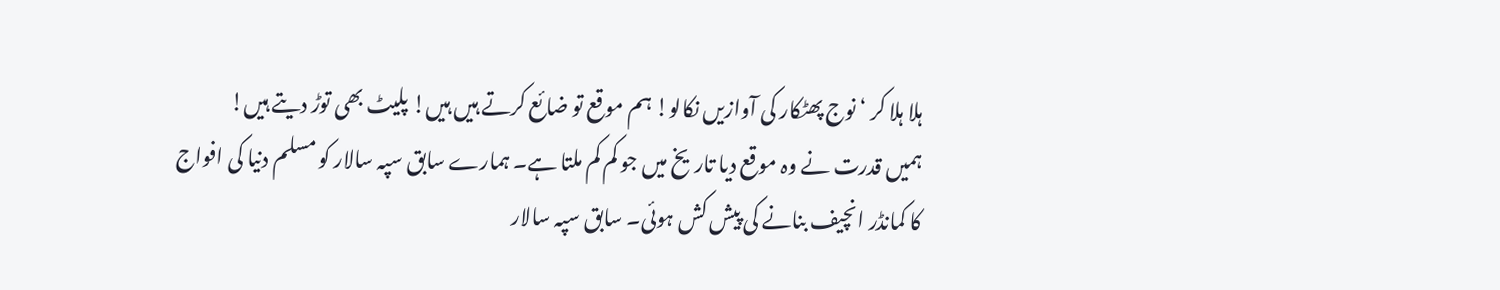ہلا ہلا کر ‘ نوج پھٹکار کی آوازیں نکالو! ہم موقع تو ضائع کرتے ہیں ہیں! پلیٹ بھی توڑ دیتے ہیں!
ہمیں قدرت نے وہ موقع دیا تاریخ میں جو کم کم ملتا ہے۔ ہمارے سابق سپہ سالار کو مسلم دنیا کی افواج کا کمانڈر انچیف بنانے کی پیش کش ہوئی۔ سابق سپہ سالار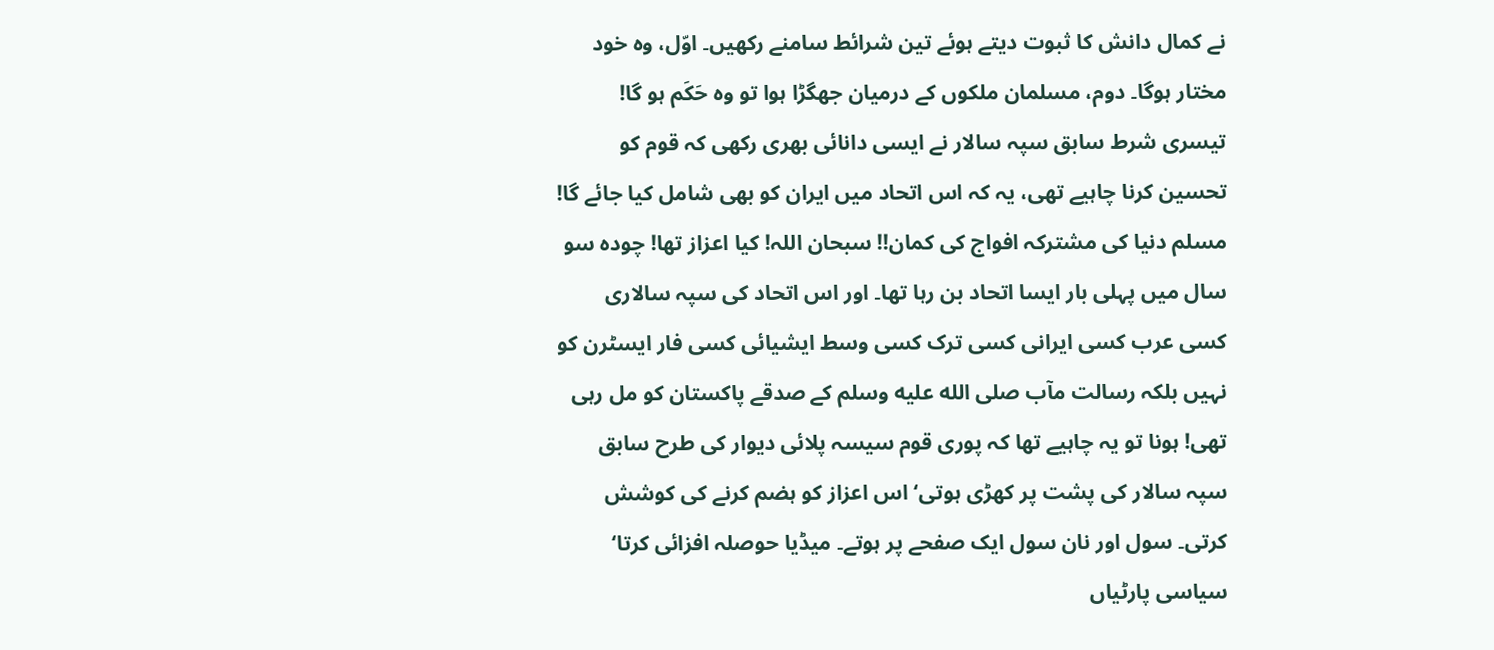نے کمال دانش کا ثبوت دیتے ہوئے تین شرائط سامنے رکھیں۔ اوّل، وہ خود مختار ہوگا۔ دوم، مسلمان ملکوں کے درمیان جھگڑا ہوا تو وہ حَکَم ہو گا! تیسری شرط سابق سپہ سالار نے ایسی دانائی بھری رکھی کہ قوم کو تحسین کرنا چاہیے تھی، یہ کہ اس اتحاد میں ایران کو بھی شامل کیا جائے گا!
مسلم دنیا کی مشترکہ افواج کی کمان!! سبحان اللہ! کیا اعزاز تھا! چودہ سو سال میں پہلی بار ایسا اتحاد بن رہا تھا۔ اور اس اتحاد کی سپہ سالاری کسی عرب کسی ایرانی کسی ترک کسی وسط ایشیائی کسی فار ایسٹرن کو نہیں بلکہ رسالت مآب صلى الله عليه وسلم کے صدقے پاکستان کو مل رہی تھی! ہونا تو یہ چاہیے تھا کہ پوری قوم سیسہ پلائی دیوار کی طرح سابق سپہ سالار کی پشت پر کھڑی ہوتی‘ اس اعزاز کو ہضم کرنے کی کوشش کرتی۔ سول اور نان سول ایک صفحے پر ہوتے۔ میڈیا حوصلہ افزائی کرتا‘ سیاسی پارٹیاں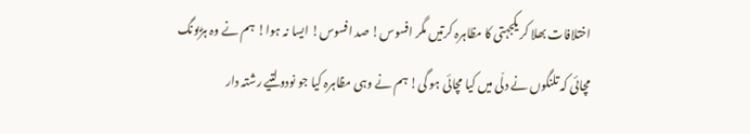اختلافات بھلا کر یکجہتی کا مظاہرہ کرتیں مگر افسوس! صد افسوس! ایسا نہ ہوا! ہم نے وہ ہڑبونگ مچائی کہ تلنگوں نے دلّی میں کیا مچائی ہو گی! ہم نے وہی مظاہرہ کیا جو نودولتیے رشتہ دار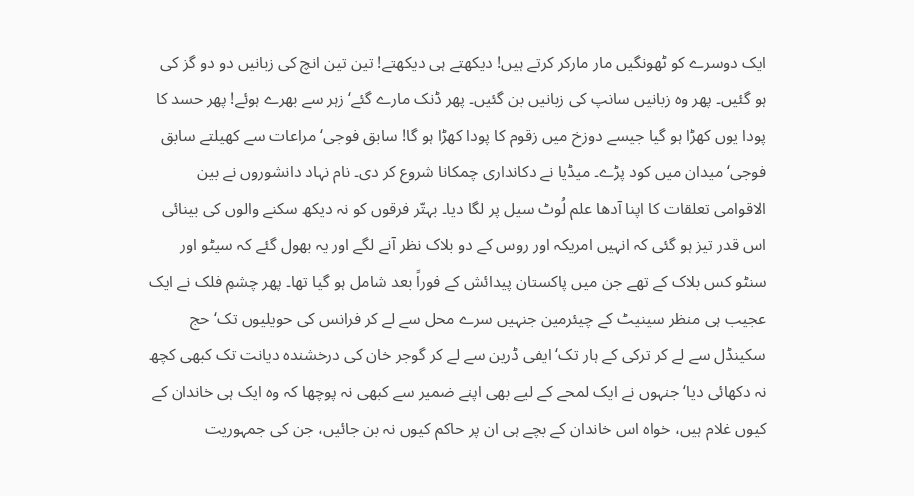ایک دوسرے کو ٹھونگیں مار مارکر کرتے ہیں! دیکھتے ہی دیکھتے! تین تین انچ کی زبانیں دو دو گز کی ہو گئیں۔ پھر وہ زبانیں سانپ کی زبانیں بن گئیں۔ پھر ڈنک مارے گئے‘ زہر سے بھرے ہوئے! پھر حسد کا پودا یوں کھڑا ہو گیا جیسے دوزخ میں زقوم کا پودا کھڑا ہو گا! سابق فوجی‘ مراعات سے کھیلتے سابق فوجی‘ میدان میں کود پڑے۔ میڈیا نے دکانداری چمکانا شروع کر دی۔ نام نہاد دانشوروں نے بین الاقوامی تعلقات کا اپنا آدھا علم لُوٹ سیل پر لگا دیا۔ بہتّر فرقوں کو نہ دیکھ سکنے والوں کی بینائی اس قدر تیز ہو گئی کہ انہیں امریکہ اور روس کے دو بلاک نظر آنے لگے اور یہ بھول گئے کہ سیٹو اور سنٹو کس بلاک کے تھے جن میں پاکستان پیدائش کے فوراً بعد شامل ہو گیا تھا۔ پھر چشمِ فلک نے ایک عجیب ہی منظر سینیٹ کے چیئرمین جنہیں سرے محل سے لے کر فرانس کی حویلیوں تک‘ حج سکینڈل سے لے کر ترکی کے ہار تک‘ ایفی ڈرین سے لے کر گوجر خان کی درخشندہ دیانت تک کبھی کچھ نہ دکھائی دیا‘ جنہوں نے ایک لمحے کے لیے بھی اپنے ضمیر سے کبھی نہ پوچھا کہ وہ ایک ہی خاندان کے کیوں غلام ہیں، خواہ اس خاندان کے بچے ہی ان پر حاکم کیوں نہ بن جائیں، جن کی جمہوریت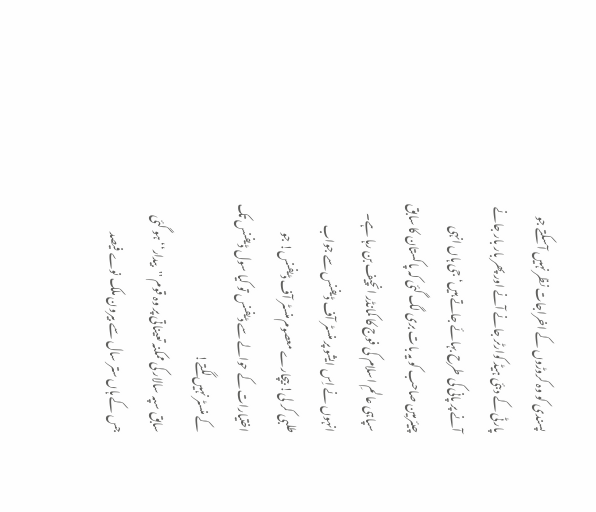پسندی کو وہ کروڑوں کے اخراجات نظر نہیں آ سکتے جو پارٹی کے دبئی ہیڈ کوارٹر جانے آنے اور پھر بار بار جانے آنے پر پانی کی طرح بہائے جاتے ہیں‘ جی ہاں انہی چیئرمین صاحب کو یہ بات بری لگ گئی کہ پاکستان کا سابق سپاہی عالمِ اسلام کی فوج کا کمانڈر انچیف بن رہا ہے۔ انہوں نے اِس ایشو پر منسٹر آف ڈیفنس سے جواب طلبی کر لی! بیچارے معصوم منسٹر آف ڈیفنس! جو اختیارات کے حوالے سے ڈیفنس تو کیا سول ڈیفنس تک کے منسٹر نہیں لگتے!
سابق سپہ سالار کی ممکنہ تعیناتی پر وہ قوم ''بیدار‘‘ ہو گئی جس کے ہاں ستر سال سے بیرون ملک نوے فیصد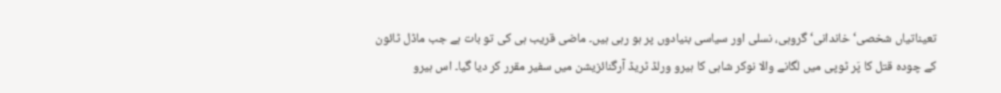تعیناتیاں شخصی‘ خاندانی‘ گروہی، نسلی اور سیاسی بنیادوں پر ہو رہی ہیں۔ ماضی قریب ہی کی تو بات ہے جب ماڈل ٹائون کے چودہ قتل کا پَر ٹوپی میں لگانے والا نوکر شاہی کا ہیرو ورلڈ ٹریڈ آرگنائزیشن میں سفیر مقرر کر دیا گیا۔ اس ہیرو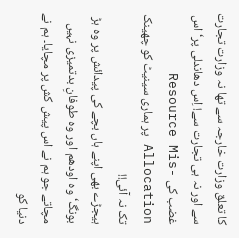کا تعلق وزارت خارجہ سے تھا نہ وزارت تجارت سے اور نہ ہی تجارت سے! اِس دھاندلی پر‘ اس غضب کی Resource Mis-Allocation پر ہماری سینیٹ کو چھینک تک نہ آئی!!
ہیجڑے بھی اپنے ہاں بچے کی پیدائش پر وہ ہڑ بونگ‘ وہ اودھم اور وہ طوفانِ بدتمیزی نہیں مچاتے جو ہم نے اس پیش کش پر مچایا۔ ہم نے دنیا کو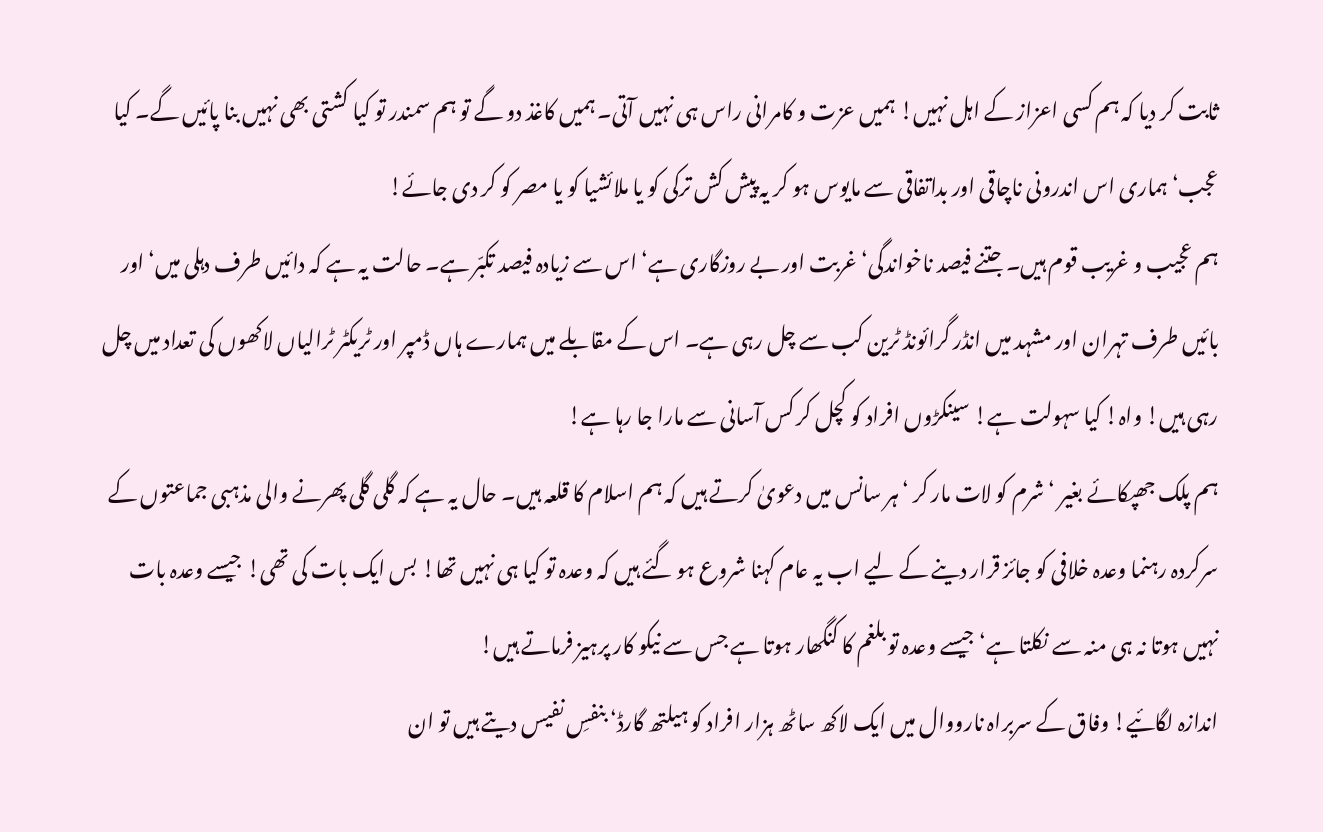ثابت کر دیا کہ ہم کسی اعزاز کے اہل نہیں! ہمیں عزت و کامرانی راس ہی نہیں آتی۔ ہمیں کاغذ دو گے تو ہم سمندر تو کیا کشتی بھی نہیں بنا پائیں گے۔ کیا عجب‘ ہماری اس اندرونی ناچاقی اور بداتفاقی سے مایوس ہو کر یہ پیش کش ترکی کو یا ملائشیا کو یا مصر کو کر دی جائے!
ہم عجیب و غریب قوم ہیں۔ جتنے فیصد ناخواندگی‘ غربت اور بے روزگاری ہے‘ اس سے زیادہ فیصد تکبّر ہے۔ حالت یہ ہے کہ دائیں طرف دہلی میں‘ اور بائیں طرف تہران اور مشہد میں انڈر گرائونڈ ٹرین کب سے چل رہی ہے۔ اس کے مقابلے میں ہمارے ہاں ڈمپر اور ٹریکٹر ٹرالیاں لاکھوں کی تعداد میں چل رہی ہیں! واہ! کیا سہولت ہے! سینکڑوں افراد کو کچل کر کس آسانی سے مارا جا رہا ہے!
ہم پلک جھپکائے بغیر ‘ شرم کو لات مار کر ‘ ہر سانس میں دعویٰ کرتے ہیں کہ ہم اسلام کا قلعہ ہیں۔ حال یہ ہے کہ گلی گلی پھرنے والی مذہبی جماعتوں کے سرکردہ رہنما وعدہ خلافی کو جائز قرار دینے کے لیے اب یہ عام کہنا شروع ہو گئے ہیں کہ وعدہ تو کیا ہی نہیں تھا! بس ایک بات کی تھی! جیسے وعدہ بات نہیں ہوتا نہ ہی منہ سے نکلتا ہے‘ جیسے وعدہ تو بلغم کا کنگھار ہوتا ہے جس سے نیکو کار پرہیز فرماتے ہیں!
اندازہ لگائیے! وفاق کے سربراہ نارووال میں ایک لاکھ ساٹھ ہزار افراد کو ہیلتھ گارڈ‘ بنفسِ نفیس دیتے ہیں تو ان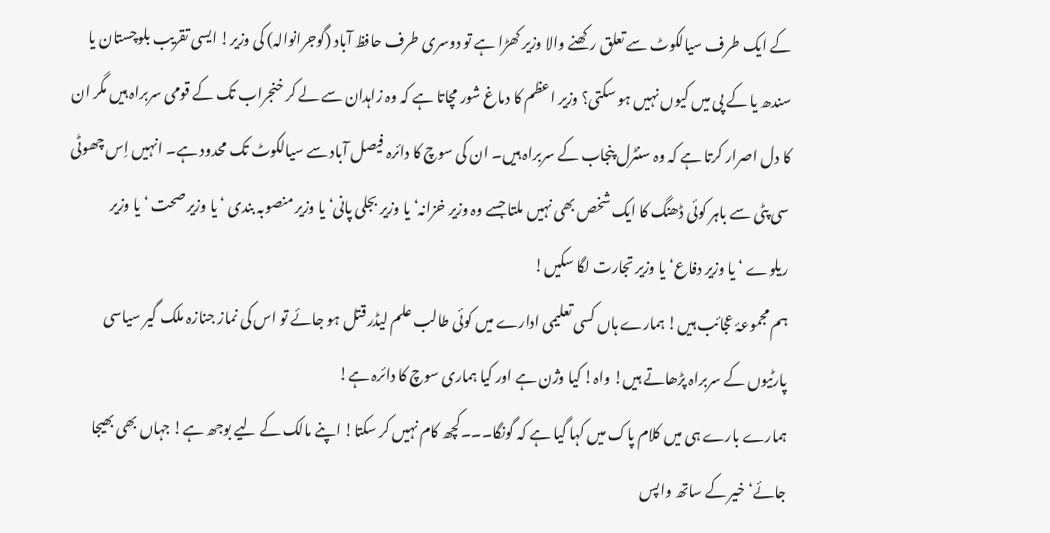کے ایک طرف سیالکوٹ سے تعلق رکھنے والا وزیر کھڑا ہے تو دوسری طرف حافظ آباد (گوجرانوالہ) کی وزیر! ایسی تقریب بلوچستان یا سندھ یا کے پی میں کیوں نہیں ہو سکتی؟ وزیر اعظم کا دماغ شور مچاتا ہے کہ وہ زاہدان سے لے کر خنجراب تک کے قومی سربراہ ہیں مگر ان کا دل اصرار کرتا ہے کہ وہ سنٹرل پنجاب کے سربراہ ہیں۔ ان کی سوچ کا دائرہ فیصل آباد سے سیالکوٹ تک محدود ہے۔ انہیں اِس چھوٹی سی پٹی سے باہر کوئی ڈھنگ کا ایک شخص بھی نہیں ملتا جسے وہ وزیر خزانہ‘ یا وزیر بجلی پانی‘ یا وزیر منصوبہ بندی ‘ یا وزیر صحت ‘ یا وزیر ریلوے ‘ یا وزیر دفاع‘ یا وزیر تجارت لگا سکیں!
ہم مجموعۂ عجائب ہیں! ہمارے ہاں کسی تعلیمی ادارے میں کوئی طالب علم لیڈر قتل ہو جائے تو اس کی نماز جنازہ ملک گیر سیاسی پارٹیوں کے سربراہ پڑھاتے ہیں! واہ! کیا وژن ہے اور کیا ہماری سوچ کا دائرہ ہے!
ہمارے بارے ہی میں کلام پاک میں کہا گیا ہے کہ گونگا۔۔۔کچھ کام نہیں کر سکتا! اپنے مالک کے لیے بوجھ ہے! جہاں بھی بھیجا جائے‘ خیر کے ساتھ واپس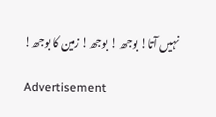نہیں آتا! بوجھ ! بوجھ! زمین کا بوجھ!

Advertisement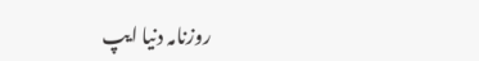روزنامہ دنیا ایپ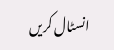انسٹال کریں